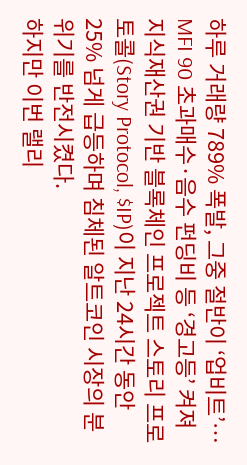하루 거래량 789% 폭발, 그중 절반이 ‘업비트’… MFI 90 초과매수·음수 펀딩비 등 ‘경고등’ 켜져
지식재산권 기반 블록체인 프로젝트 스토리 프로토콜(Story Protocol, $IP)이 지난 24시간 동안 25% 넘게 급등하며 침체된 알트코인 시장의 분위기를 반전시켰다.
하지만 이번 랠리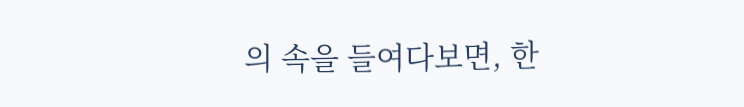의 속을 들여다보면, 한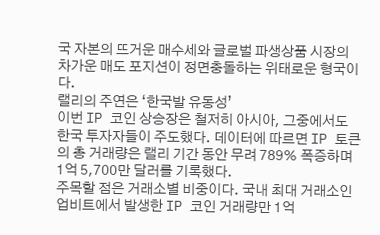국 자본의 뜨거운 매수세와 글로벌 파생상품 시장의 차가운 매도 포지션이 정면충돌하는 위태로운 형국이다.
랠리의 주연은 ‘한국발 유동성’
이번 IP 코인 상승장은 철저히 아시아, 그중에서도 한국 투자자들이 주도했다. 데이터에 따르면 IP 토큰의 총 거래량은 랠리 기간 동안 무려 789% 폭증하며 1억 5,700만 달러를 기록했다.
주목할 점은 거래소별 비중이다. 국내 최대 거래소인 업비트에서 발생한 IP 코인 거래량만 1억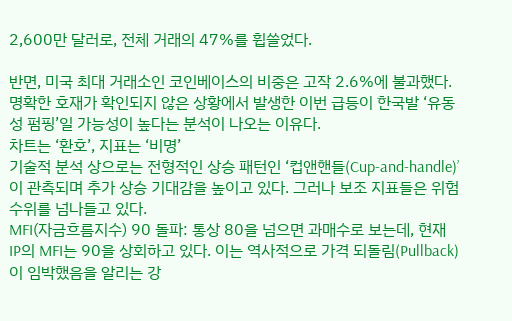2,600만 달러로, 전체 거래의 47%를 휩쓸었다.

반면, 미국 최대 거래소인 코인베이스의 비중은 고작 2.6%에 불과했다. 명확한 호재가 확인되지 않은 상황에서 발생한 이번 급등이 한국발 ‘유동성 펌핑’일 가능성이 높다는 분석이 나오는 이유다.
차트는 ‘환호’, 지표는 ‘비명’
기술적 분석 상으로는 전형적인 상승 패턴인 ‘컵앤핸들(Cup-and-handle)’이 관측되며 추가 상승 기대감을 높이고 있다. 그러나 보조 지표들은 위험 수위를 넘나들고 있다.
MFI(자금흐름지수) 90 돌파: 통상 80을 넘으면 과매수로 보는데, 현재 IP의 MFI는 90을 상회하고 있다. 이는 역사적으로 가격 되돌림(Pullback)이 임박했음을 알리는 강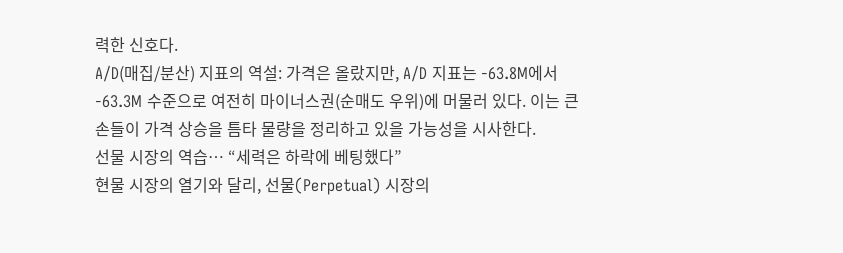력한 신호다.
A/D(매집/분산) 지표의 역설: 가격은 올랐지만, A/D 지표는 -63.8M에서 -63.3M 수준으로 여전히 마이너스권(순매도 우위)에 머물러 있다. 이는 큰손들이 가격 상승을 틈타 물량을 정리하고 있을 가능성을 시사한다.
선물 시장의 역습… “세력은 하락에 베팅했다”
현물 시장의 열기와 달리, 선물(Perpetual) 시장의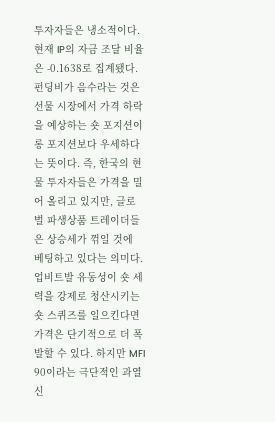투자자들은 냉소적이다. 현재 IP의 자금 조달 비율은 -0.1638로 집계됐다.
펀딩비가 음수라는 것은 선물 시장에서 가격 하락을 예상하는 숏 포지션이 롱 포지션보다 우세하다는 뜻이다. 즉, 한국의 현물 투자자들은 가격을 밀어 올리고 있지만, 글로벌 파생상품 트레이더들은 상승세가 꺾일 것에 베팅하고 있다는 의미다.
업비트발 유동성이 숏 세력을 강제로 청산시키는 숏 스퀴즈를 일으킨다면 가격은 단기적으로 더 폭발할 수 있다. 하지만 MFI 90이라는 극단적인 과열 신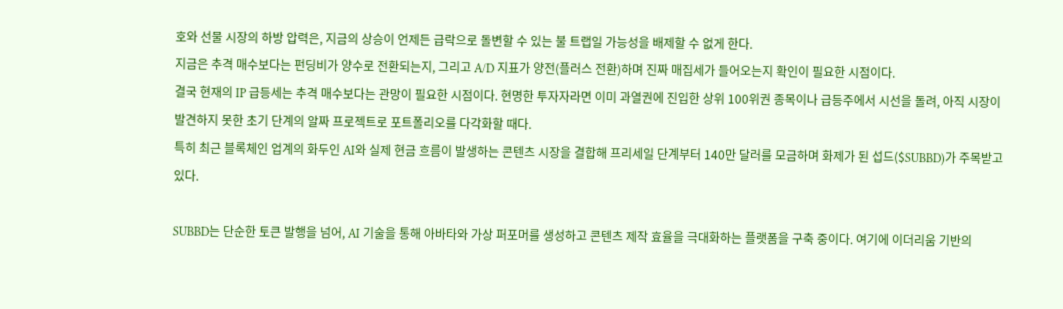호와 선물 시장의 하방 압력은, 지금의 상승이 언제든 급락으로 돌변할 수 있는 불 트랩일 가능성을 배제할 수 없게 한다.
지금은 추격 매수보다는 펀딩비가 양수로 전환되는지, 그리고 A/D 지표가 양전(플러스 전환)하며 진짜 매집세가 들어오는지 확인이 필요한 시점이다.
결국 현재의 IP 급등세는 추격 매수보다는 관망이 필요한 시점이다. 현명한 투자자라면 이미 과열권에 진입한 상위 100위권 종목이나 급등주에서 시선을 돌려, 아직 시장이 발견하지 못한 초기 단계의 알짜 프로젝트로 포트폴리오를 다각화할 때다.
특히 최근 블록체인 업계의 화두인 AI와 실제 현금 흐름이 발생하는 콘텐츠 시장을 결합해 프리세일 단계부터 140만 달러를 모금하며 화제가 된 섭드($SUBBD)가 주목받고 있다.

SUBBD는 단순한 토큰 발행을 넘어, AI 기술을 통해 아바타와 가상 퍼포머를 생성하고 콘텐츠 제작 효율을 극대화하는 플랫폼을 구축 중이다. 여기에 이더리움 기반의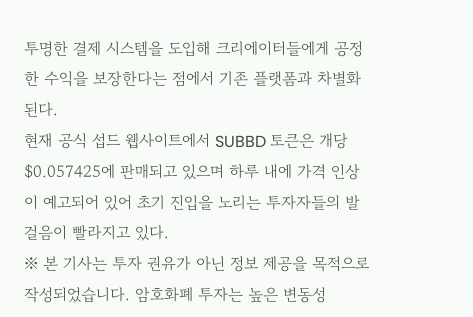투명한 결제 시스템을 도입해 크리에이터들에게 공정한 수익을 보장한다는 점에서 기존 플랫폼과 차별화된다.
현재 공식 섭드 웹사이트에서 SUBBD 토큰은 개당 $0.057425에 판매되고 있으며 하루 내에 가격 인상이 예고되어 있어 초기 진입을 노리는 투자자들의 발걸음이 빨라지고 있다.
※ 본 기사는 투자 권유가 아닌 정보 제공을 목적으로 작성되었습니다. 암호화폐 투자는 높은 변동성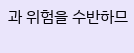과 위험을 수반하므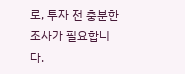로, 투자 전 충분한 조사가 필요합니다.